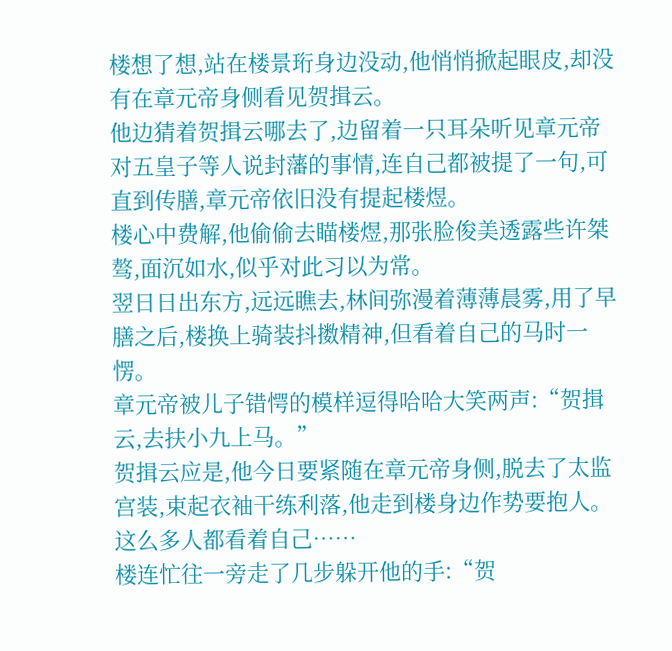楼想了想,站在楼景珩身边没动,他悄悄掀起眼皮,却没有在章元帝身侧看见贺揖云。
他边猜着贺揖云哪去了,边留着一只耳朵听见章元帝对五皇子等人说封藩的事情,连自己都被提了一句,可直到传膳,章元帝依旧没有提起楼煜。
楼心中费解,他偷偷去瞄楼煜,那张脸俊美透露些许桀骜,面沉如水,似乎对此习以为常。
翌日日出东方,远远瞧去,林间弥漫着薄薄晨雾,用了早膳之后,楼换上骑装抖擞精神,但看着自己的马时一愣。
章元帝被儿子错愕的模样逗得哈哈大笑两声:“贺揖云,去扶小九上马。”
贺揖云应是,他今日要紧随在章元帝身侧,脱去了太监宫装,束起衣袖干练利落,他走到楼身边作势要抱人。
这么多人都看着自己……
楼连忙往一旁走了几步躲开他的手:“贺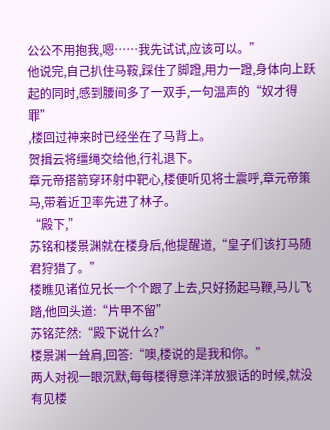公公不用抱我,嗯……我先试试,应该可以。”
他说完,自己扒住马鞍,踩住了脚蹬,用力一蹬,身体向上跃起的同时,感到腰间多了一双手,一句温声的“奴才得罪”
,楼回过神来时已经坐在了马背上。
贺揖云将缰绳交给他,行礼退下。
章元帝搭箭穿环射中靶心,楼便听见将士震呼,章元帝策马,带着近卫率先进了林子。
“殿下,”
苏铭和楼景渊就在楼身后,他提醒道,“皇子们该打马随君狩猎了。”
楼瞧见诸位兄长一个个跟了上去,只好扬起马鞭,马儿飞踏,他回头道:“片甲不留”
苏铭茫然:“殿下说什么?”
楼景渊一耸肩,回答:“噢,楼说的是我和你。”
两人对视一眼沉默,每每楼得意洋洋放狠话的时候,就没有见楼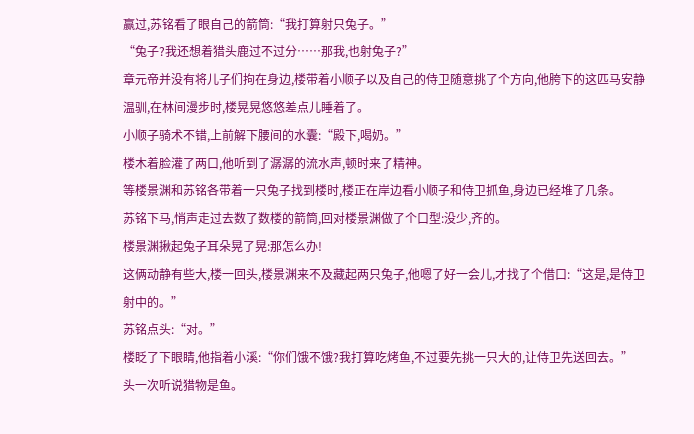赢过,苏铭看了眼自己的箭筒:“我打算射只兔子。”
“兔子?我还想着猎头鹿过不过分……那我,也射兔子?”
章元帝并没有将儿子们拘在身边,楼带着小顺子以及自己的侍卫随意挑了个方向,他胯下的这匹马安静温驯,在林间漫步时,楼晃晃悠悠差点儿睡着了。
小顺子骑术不错,上前解下腰间的水囊:“殿下,喝奶。”
楼木着脸灌了两口,他听到了潺潺的流水声,顿时来了精神。
等楼景渊和苏铭各带着一只兔子找到楼时,楼正在岸边看小顺子和侍卫抓鱼,身边已经堆了几条。
苏铭下马,悄声走过去数了数楼的箭筒,回对楼景渊做了个口型:没少,齐的。
楼景渊揪起兔子耳朵晃了晃:那怎么办!
这俩动静有些大,楼一回头,楼景渊来不及藏起两只兔子,他嗯了好一会儿,才找了个借口:“这是,是侍卫射中的。”
苏铭点头:“对。”
楼眨了下眼睛,他指着小溪:“你们饿不饿?我打算吃烤鱼,不过要先挑一只大的,让侍卫先送回去。”
头一次听说猎物是鱼。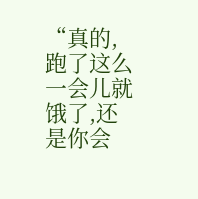“真的,跑了这么一会儿就饿了,还是你会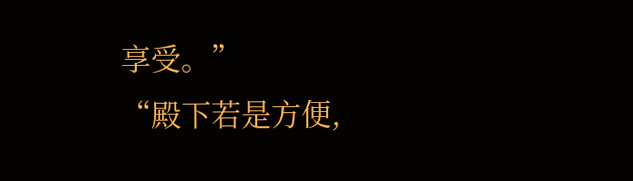享受。”
“殿下若是方便,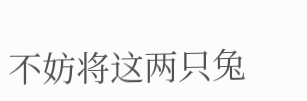不妨将这两只兔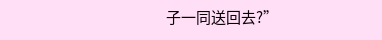子一同送回去?”